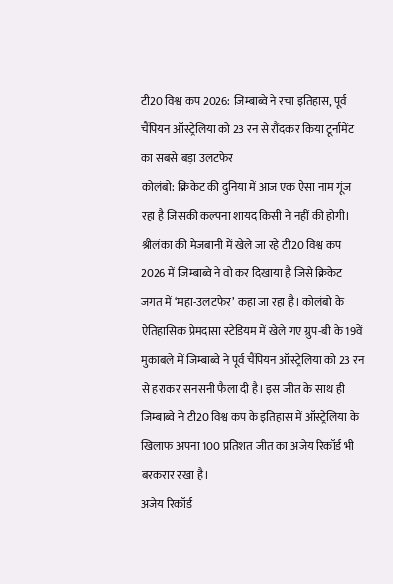टी20 विश्व कप 2026: जिम्बाब्वे ने रचा इतिहास, पूर्व चैंपियन ऑस्ट्रेलिया को 23 रन से रौंदकर किया टूर्नामेंट का सबसे बड़ा उलटफेर
कोलंबो: क्रिकेट की दुनिया में आज एक ऐसा नाम गूंज रहा है जिसकी कल्पना शायद किसी ने नहीं की होगी। श्रीलंका की मेजबानी में खेले जा रहे टी20 विश्व कप 2026 में जिम्बाब्वे ने वो कर दिखाया है जिसे क्रिकेट जगत में ‘महा-उलटफेर’ कहा जा रहा है। कोलंबो के ऐतिहासिक प्रेमदासा स्टेडियम में खेले गए ग्रुप-बी के 19वें मुकाबले में जिम्बाब्वे ने पूर्व चैंपियन ऑस्ट्रेलिया को 23 रन से हराकर सनसनी फैला दी है। इस जीत के साथ ही जिम्बाब्वे ने टी20 विश्व कप के इतिहास में ऑस्ट्रेलिया के खिलाफ अपना 100 प्रतिशत जीत का अजेय रिकॉर्ड भी बरकरार रखा है।
अजेय रिकॉर्ड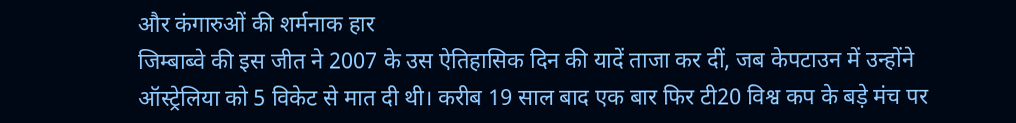और कंगारुओं की शर्मनाक हार
जिम्बाब्वे की इस जीत ने 2007 के उस ऐतिहासिक दिन की यादें ताजा कर दीं, जब केपटाउन में उन्होंने ऑस्ट्रेलिया को 5 विकेट से मात दी थी। करीब 19 साल बाद एक बार फिर टी20 विश्व कप के बड़े मंच पर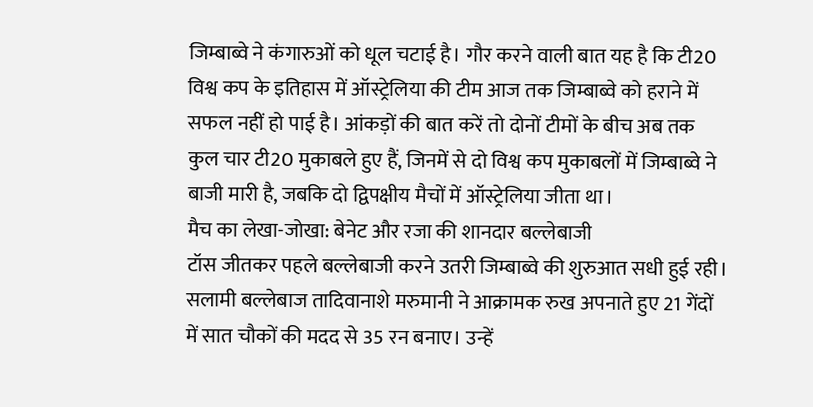जिम्बाब्वे ने कंगारुओं को धूल चटाई है। गौर करने वाली बात यह है कि टी20 विश्व कप के इतिहास में ऑस्ट्रेलिया की टीम आज तक जिम्बाब्वे को हराने में सफल नहीं हो पाई है। आंकड़ों की बात करें तो दोनों टीमों के बीच अब तक कुल चार टी20 मुकाबले हुए हैं, जिनमें से दो विश्व कप मुकाबलों में जिम्बाब्वे ने बाजी मारी है, जबकि दो द्विपक्षीय मैचों में ऑस्ट्रेलिया जीता था।
मैच का लेखा-जोखा: बेनेट और रजा की शानदार बल्लेबाजी
टॉस जीतकर पहले बल्लेबाजी करने उतरी जिम्बाब्वे की शुरुआत सधी हुई रही। सलामी बल्लेबाज तादिवानाशे मरुमानी ने आक्रामक रुख अपनाते हुए 21 गेंदों में सात चौकों की मदद से 35 रन बनाए। उन्हें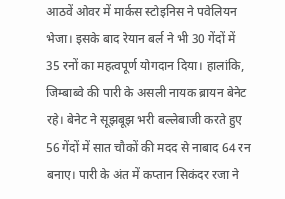आठवें ओवर में मार्कस स्टोइनिस ने पवेलियन भेजा। इसके बाद रेयान बर्ल ने भी 30 गेंदों में 35 रनों का महत्वपूर्ण योगदान दिया। हालांकि, जिम्बाब्वे की पारी के असली नायक ब्रायन बेनेट रहे। बेनेट ने सूझबूझ भरी बल्लेबाजी करते हुए 56 गेंदों में सात चौकों की मदद से नाबाद 64 रन बनाए। पारी के अंत में कप्तान सिकंदर रजा ने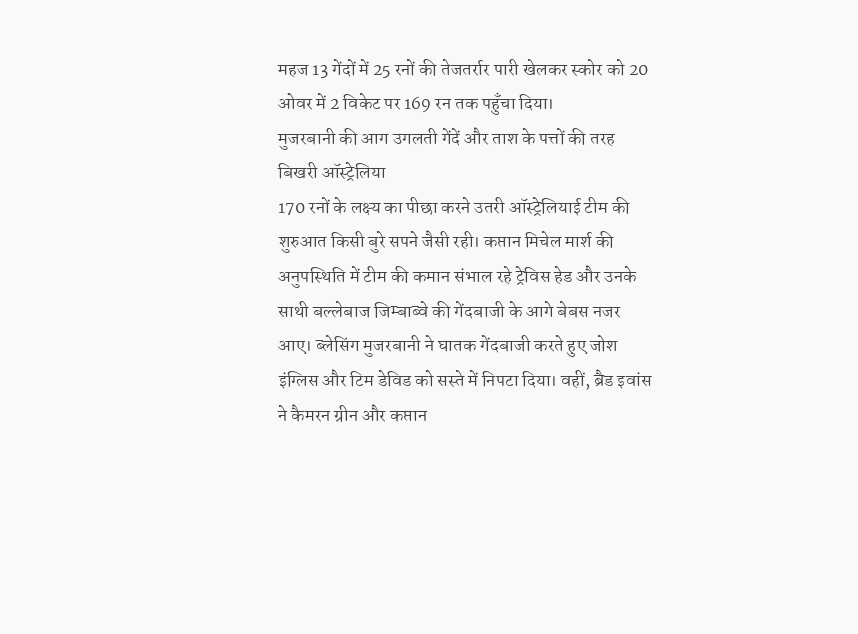महज 13 गेंदों में 25 रनों की तेजतर्रार पारी खेलकर स्कोर को 20 ओवर में 2 विकेट पर 169 रन तक पहुँचा दिया।
मुजरबानी की आग उगलती गेंदें और ताश के पत्तों की तरह बिखरी ऑस्ट्रेलिया
170 रनों के लक्ष्य का पीछा करने उतरी ऑस्ट्रेलियाई टीम की शुरुआत किसी बुरे सपने जैसी रही। कप्तान मिचेल मार्श की अनुपस्थिति में टीम की कमान संभाल रहे ट्रेविस हेड और उनके साथी बल्लेबाज जिम्बाब्वे की गेंदबाजी के आगे बेबस नजर आए। ब्लेसिंग मुजरबानी ने घातक गेंदबाजी करते हुए जोश इंग्लिस और टिम डेविड को सस्ते में निपटा दिया। वहीं, ब्रैड इवांस ने कैमरन ग्रीन और कप्तान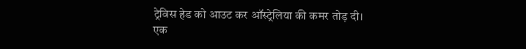ट्रेविस हेड को आउट कर ऑस्ट्रेलिया की कमर तोड़ दी।
एक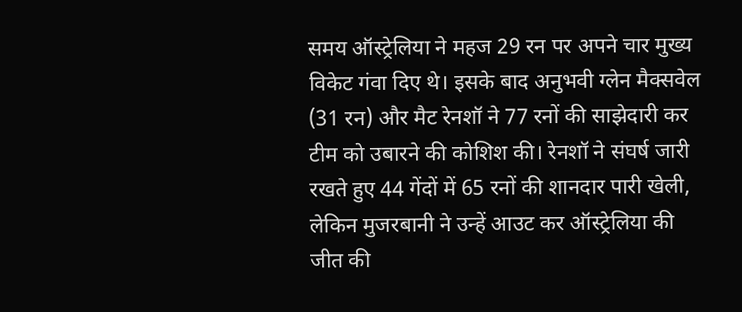समय ऑस्ट्रेलिया ने महज 29 रन पर अपने चार मुख्य विकेट गंवा दिए थे। इसके बाद अनुभवी ग्लेन मैक्सवेल (31 रन) और मैट रेनशॉ ने 77 रनों की साझेदारी कर टीम को उबारने की कोशिश की। रेनशॉ ने संघर्ष जारी रखते हुए 44 गेंदों में 65 रनों की शानदार पारी खेली, लेकिन मुजरबानी ने उन्हें आउट कर ऑस्ट्रेलिया की जीत की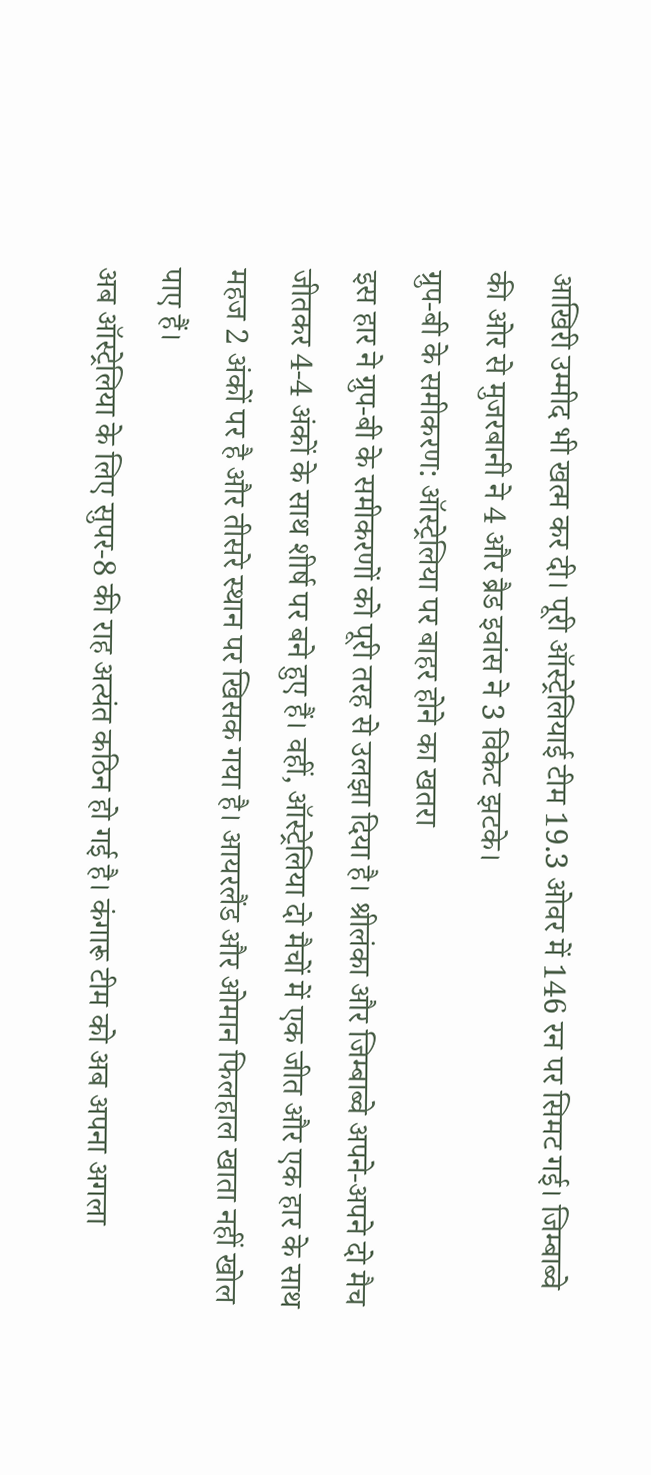आखिरी उम्मीद भी खत्म कर दी। पूरी ऑस्ट्रेलियाई टीम 19.3 ओवर में 146 रन पर सिमट गई। जिम्बाब्वे की ओर से मुजरबानी ने 4 और ब्रैड इवांस ने 3 विकेट झटके।
ग्रुप-बी के समीकरण: ऑस्ट्रेलिया पर बाहर होने का खतरा
इस हार ने ग्रुप-बी के समीकरणों को पूरी तरह से उलझा दिया है। श्रीलंका और जिम्बाब्वे अपने-अपने दो मैच जीतकर 4-4 अंकों के साथ शीर्ष पर बने हुए हैं। वहीं, ऑस्ट्रेलिया दो मैचों में एक जीत और एक हार के साथ महज 2 अंकों पर है और तीसरे स्थान पर खिसक गया है। आयरलैंड और ओमान फिलहाल खाता नहीं खोल पाए हैं।
अब ऑस्ट्रेलिया के लिए सुपर-8 की राह अत्यंत कठिन हो गई है। कंगारू टीम को अब अपना अगला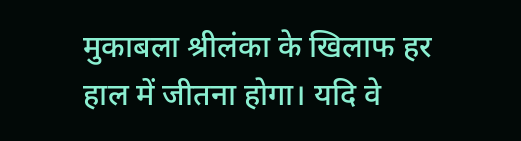मुकाबला श्रीलंका के खिलाफ हर हाल में जीतना होगा। यदि वे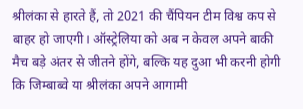श्रीलंका से हारते हैं, तो 2021 की चैंपियन टीम विश्व कप से बाहर हो जाएगी। ऑस्ट्रेलिया को अब न केवल अपने बाकी मैच बड़े अंतर से जीतने होंगे, बल्कि यह दुआ भी करनी होगी कि जिम्बाब्वे या श्रीलंका अपने आगामी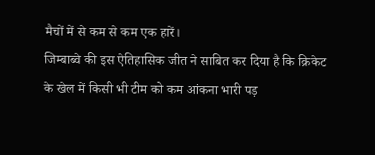मैचों में से कम से कम एक हारें।
जिम्बाब्वे की इस ऐतिहासिक जीत ने साबित कर दिया है कि क्रिकेट के खेल में किसी भी टीम को कम आंकना भारी पड़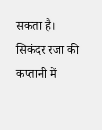सकता है। सिकंदर रजा की कप्तानी में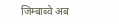जिम्बाब्वे अब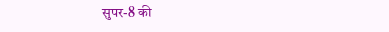सुपर-8 की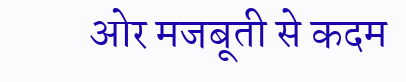ओर मजबूती से कदम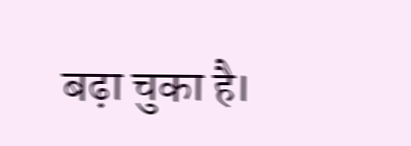बढ़ा चुका है।